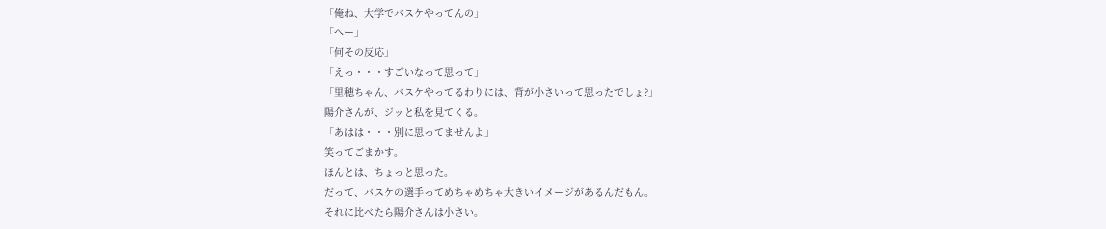「俺ね、大学でバスケやってんの」
「へー」
「何その反応」
「えっ・・・すごいなって思って」
「里穂ちゃん、バスケやってるわりには、背が小さいって思ったでしょ?」
陽介さんが、ジッと私を見てくる。
「あはは・・・別に思ってませんよ」
笑ってごまかす。
ほんとは、ちょっと思った。
だって、バスケの選手ってめちゃめちゃ大きいイメージがあるんだもん。
それに比べたら陽介さんは小さい。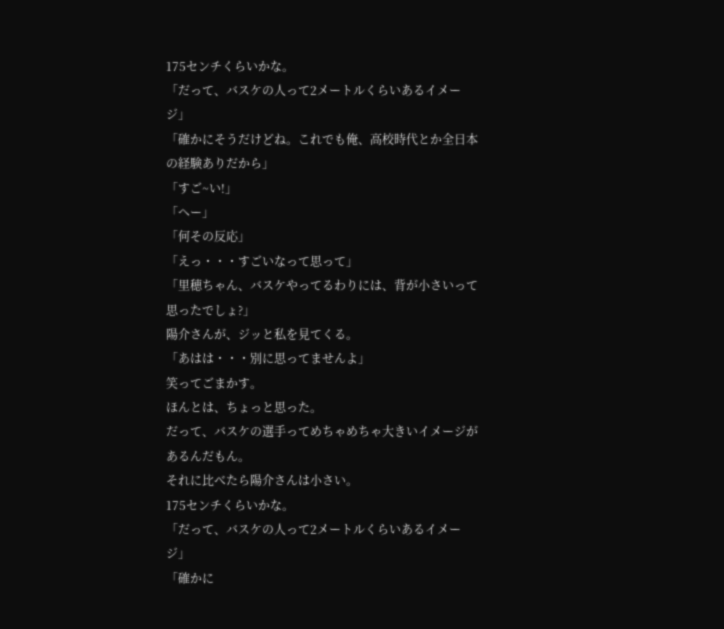175センチくらいかな。
「だって、バスケの人って2メートルくらいあるイメージ」
「確かにそうだけどね。これでも俺、高校時代とか全日本の経験ありだから」
「すご~い!」
「へー」
「何その反応」
「えっ・・・すごいなって思って」
「里穂ちゃん、バスケやってるわりには、背が小さいって思ったでしょ?」
陽介さんが、ジッと私を見てくる。
「あはは・・・別に思ってませんよ」
笑ってごまかす。
ほんとは、ちょっと思った。
だって、バスケの選手ってめちゃめちゃ大きいイメージがあるんだもん。
それに比べたら陽介さんは小さい。
175センチくらいかな。
「だって、バスケの人って2メートルくらいあるイメージ」
「確かに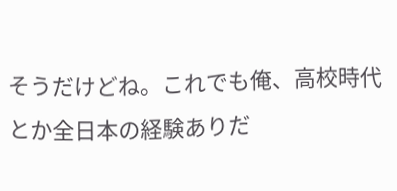そうだけどね。これでも俺、高校時代とか全日本の経験ありだ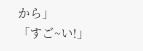から」
「すご~い!」